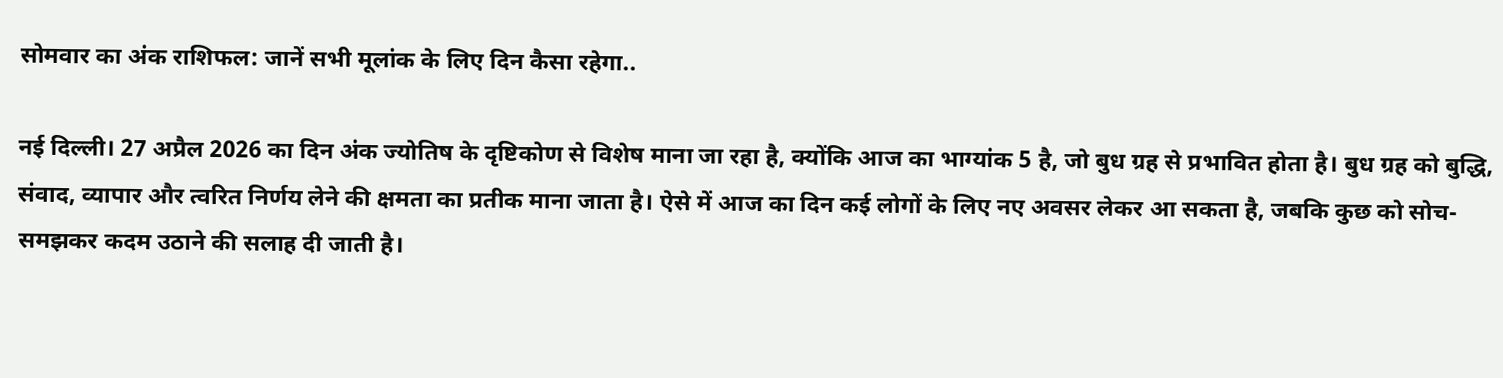सोमवार का अंक राशिफल: जानें सभी मूलांक के लिए दिन कैसा रहेगा..

नई दिल्ली। 27 अप्रैल 2026 का दिन अंक ज्योतिष के दृष्टिकोण से विशेष माना जा रहा है, क्योंकि आज का भाग्यांक 5 है, जो बुध ग्रह से प्रभावित होता है। बुध ग्रह को बुद्धि, संवाद, व्यापार और त्वरित निर्णय लेने की क्षमता का प्रतीक माना जाता है। ऐसे में आज का दिन कई लोगों के लिए नए अवसर लेकर आ सकता है, जबकि कुछ को सोच-समझकर कदम उठाने की सलाह दी जाती है।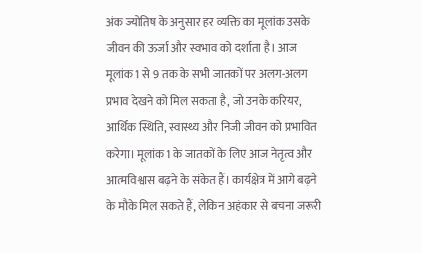अंक ज्योतिष के अनुसार हर व्यक्ति का मूलांक उसके जीवन की ऊर्जा और स्वभाव को दर्शाता है। आज मूलांक 1 से 9 तक के सभी जातकों पर अलग-अलग प्रभाव देखने को मिल सकता है, जो उनके करियर, आर्थिक स्थिति, स्वास्थ्य और निजी जीवन को प्रभावित करेगा। मूलांक 1 के जातकों के लिए आज नेतृत्व और आत्मविश्वास बढ़ने के संकेत हैं। कार्यक्षेत्र में आगे बढ़ने के मौके मिल सकते हैं, लेकिन अहंकार से बचना जरूरी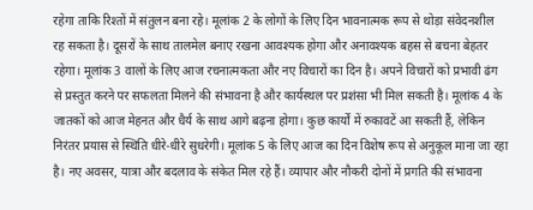रहेगा ताकि रिश्तों में संतुलन बना रहे। मूलांक 2 के लोगों के लिए दिन भावनात्मक रूप से थोड़ा संवेदनशील रह सकता है। दूसरों के साथ तालमेल बनाए रखना आवश्यक होगा और अनावश्यक बहस से बचना बेहतर रहेगा। मूलांक 3 वालों के लिए आज रचनात्मकता और नए विचारों का दिन है। अपने विचारों को प्रभावी ढंग से प्रस्तुत करने पर सफलता मिलने की संभावना है और कार्यस्थल पर प्रशंसा भी मिल सकती है। मूलांक 4 के जातकों को आज मेहनत और धैर्य के साथ आगे बढ़ना होगा। कुछ कार्यों में रुकावटें आ सकती हैं, लेकिन निरंतर प्रयास से स्थिति धीरे-धीरे सुधरेगी। मूलांक 5 के लिए आज का दिन विशेष रूप से अनुकूल माना जा रहा है। नए अवसर, यात्रा और बदलाव के संकेत मिल रहे हैं। व्यापार और नौकरी दोनों में प्रगति की संभावना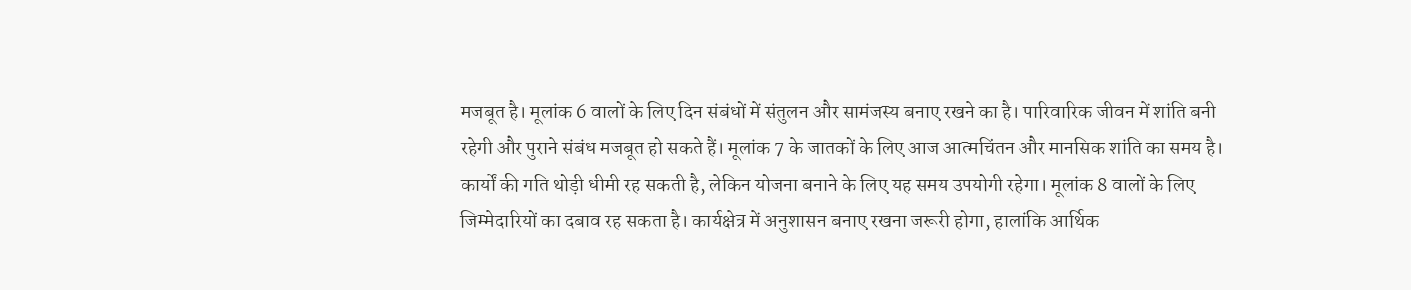मजबूत है। मूलांक 6 वालों के लिए दिन संबंधों में संतुलन और सामंजस्य बनाए रखने का है। पारिवारिक जीवन में शांति बनी रहेगी और पुराने संबंध मजबूत हो सकते हैं। मूलांक 7 के जातकों के लिए आज आत्मचिंतन और मानसिक शांति का समय है। कार्यों की गति थोड़ी धीमी रह सकती है, लेकिन योजना बनाने के लिए यह समय उपयोगी रहेगा। मूलांक 8 वालों के लिए जिम्मेदारियों का दबाव रह सकता है। कार्यक्षेत्र में अनुशासन बनाए रखना जरूरी होगा, हालांकि आर्थिक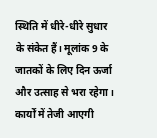स्थिति में धीरे-धीरे सुधार के संकेत हैं। मूलांक 9 के जातकों के लिए दिन ऊर्जा और उत्साह से भरा रहेगा। कार्यों में तेजी आएगी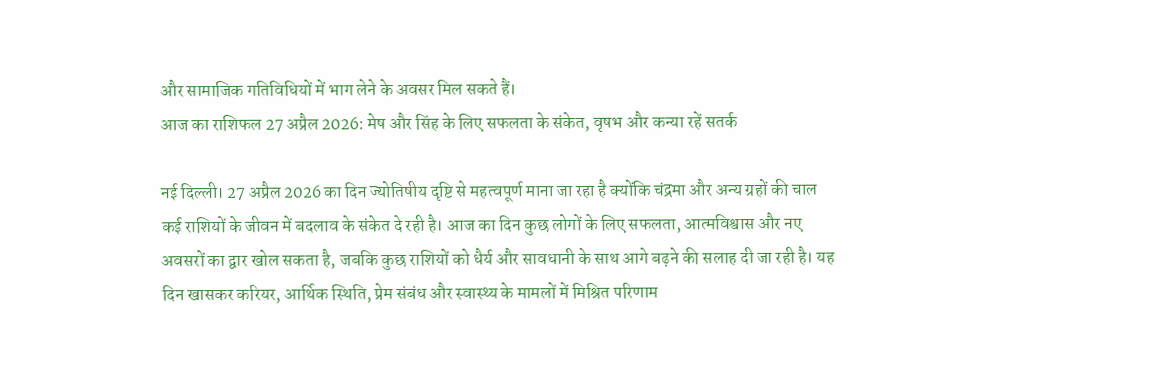और सामाजिक गतिविधियों में भाग लेने के अवसर मिल सकते हैं।
आज का राशिफल 27 अप्रैल 2026: मेष और सिंह के लिए सफलता के संकेत, वृषभ और कन्या रहें सतर्क

नई दिल्ली। 27 अप्रैल 2026 का दिन ज्योतिषीय दृष्टि से महत्वपूर्ण माना जा रहा है क्योंकि चंद्रमा और अन्य ग्रहों की चाल कई राशियों के जीवन में बदलाव के संकेत दे रही है। आज का दिन कुछ लोगों के लिए सफलता, आत्मविश्वास और नए अवसरों का द्वार खोल सकता है, जबकि कुछ राशियों को धैर्य और सावधानी के साथ आगे बढ़ने की सलाह दी जा रही है। यह दिन खासकर करियर, आर्थिक स्थिति, प्रेम संबंध और स्वास्थ्य के मामलों में मिश्रित परिणाम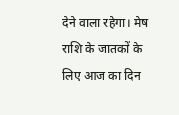देने वाला रहेगा। मेष राशि के जातकों के लिए आज का दिन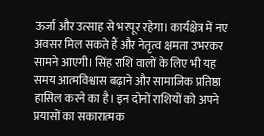ऊर्जा और उत्साह से भरपूर रहेगा। कार्यक्षेत्र में नए अवसर मिल सकते हैं और नेतृत्व क्षमता उभरकर सामने आएगी। सिंह राशि वालों के लिए भी यह समय आत्मविश्वास बढ़ाने और सामाजिक प्रतिष्ठा हासिल करने का है। इन दोनों राशियों को अपने प्रयासों का सकारात्मक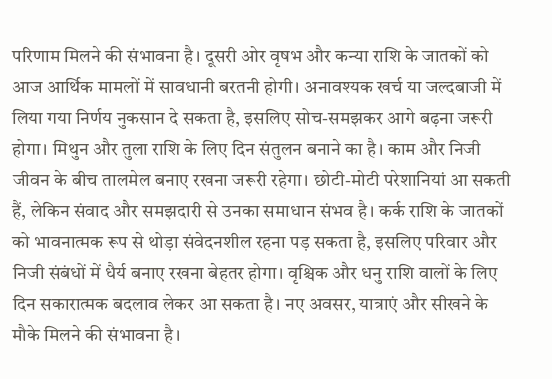परिणाम मिलने की संभावना है। दूसरी ओर वृषभ और कन्या राशि के जातकों को आज आर्थिक मामलों में सावधानी बरतनी होगी। अनावश्यक खर्च या जल्दबाजी में लिया गया निर्णय नुकसान दे सकता है, इसलिए सोच-समझकर आगे बढ़ना जरूरी होगा। मिथुन और तुला राशि के लिए दिन संतुलन बनाने का है। काम और निजी जीवन के बीच तालमेल बनाए रखना जरूरी रहेगा। छोटी-मोटी परेशानियां आ सकती हैं, लेकिन संवाद और समझदारी से उनका समाधान संभव है। कर्क राशि के जातकों को भावनात्मक रूप से थोड़ा संवेदनशील रहना पड़ सकता है, इसलिए परिवार और निजी संबंधों में धैर्य बनाए रखना बेहतर होगा। वृश्चिक और धनु राशि वालों के लिए दिन सकारात्मक बदलाव लेकर आ सकता है। नए अवसर, यात्राएं और सीखने के मौके मिलने की संभावना है।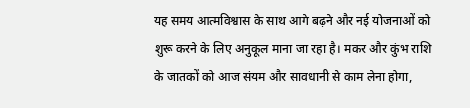यह समय आत्मविश्वास के साथ आगे बढ़ने और नई योजनाओं को शुरू करने के लिए अनुकूल माना जा रहा है। मकर और कुंभ राशि के जातकों को आज संयम और सावधानी से काम लेना होगा,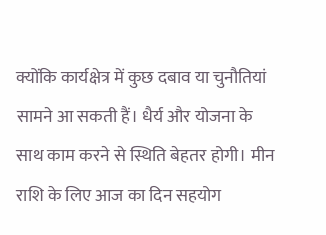क्योंकि कार्यक्षेत्र में कुछ दबाव या चुनौतियां सामने आ सकती हैं। धैर्य और योजना के साथ काम करने से स्थिति बेहतर होगी। मीन राशि के लिए आज का दिन सहयोग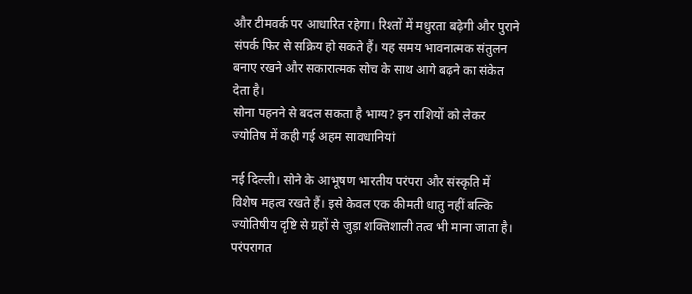और टीमवर्क पर आधारित रहेगा। रिश्तों में मधुरता बढ़ेगी और पुराने संपर्क फिर से सक्रिय हो सकते हैं। यह समय भावनात्मक संतुलन बनाए रखने और सकारात्मक सोच के साथ आगे बढ़ने का संकेत देता है।
सोना पहनने से बदल सकता है भाग्य? इन राशियों को लेकर ज्योतिष में कही गई अहम सावधानियां

नई दिल्ली। सोने के आभूषण भारतीय परंपरा और संस्कृति में विशेष महत्व रखते हैं। इसे केवल एक कीमती धातु नहीं बल्कि ज्योतिषीय दृष्टि से ग्रहों से जुड़ा शक्तिशाली तत्व भी माना जाता है। परंपरागत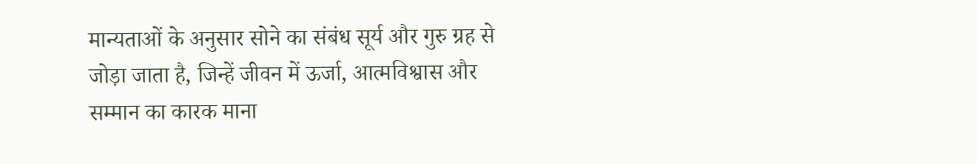मान्यताओं के अनुसार सोने का संबंध सूर्य और गुरु ग्रह से जोड़ा जाता है, जिन्हें जीवन में ऊर्जा, आत्मविश्वास और सम्मान का कारक माना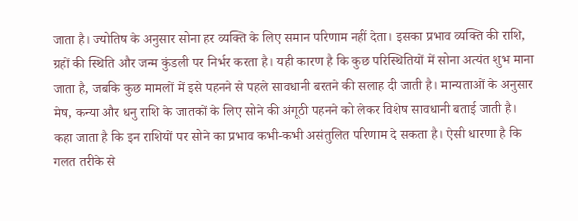जाता है। ज्योतिष के अनुसार सोना हर व्यक्ति के लिए समान परिणाम नहीं देता। इसका प्रभाव व्यक्ति की राशि, ग्रहों की स्थिति और जन्म कुंडली पर निर्भर करता है। यही कारण है कि कुछ परिस्थितियों में सोना अत्यंत शुभ माना जाता है, जबकि कुछ मामलों में इसे पहनने से पहले सावधानी बरतने की सलाह दी जाती है। मान्यताओं के अनुसार मेष, कन्या और धनु राशि के जातकों के लिए सोने की अंगूठी पहनने को लेकर विशेष सावधानी बताई जाती है। कहा जाता है कि इन राशियों पर सोने का प्रभाव कभी-कभी असंतुलित परिणाम दे सकता है। ऐसी धारणा है कि गलत तरीके से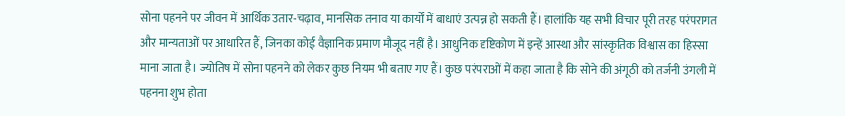सोना पहनने पर जीवन में आर्थिक उतार-चढ़ाव, मानसिक तनाव या कार्यों में बाधाएं उत्पन्न हो सकती हैं। हालांकि यह सभी विचार पूरी तरह परंपरागत और मान्यताओं पर आधारित हैं, जिनका कोई वैज्ञानिक प्रमाण मौजूद नहीं है। आधुनिक दृष्टिकोण में इन्हें आस्था और सांस्कृतिक विश्वास का हिस्सा माना जाता है। ज्योतिष में सोना पहनने को लेकर कुछ नियम भी बताए गए हैं। कुछ परंपराओं में कहा जाता है कि सोने की अंगूठी को तर्जनी उंगली में पहनना शुभ होता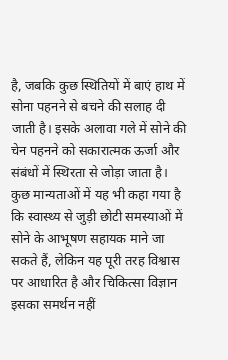है, जबकि कुछ स्थितियों में बाएं हाथ में सोना पहनने से बचने की सलाह दी जाती है। इसके अलावा गले में सोने की चेन पहनने को सकारात्मक ऊर्जा और संबंधों में स्थिरता से जोड़ा जाता है। कुछ मान्यताओं में यह भी कहा गया है कि स्वास्थ्य से जुड़ी छोटी समस्याओं में सोने के आभूषण सहायक माने जा सकते हैं, लेकिन यह पूरी तरह विश्वास पर आधारित है और चिकित्सा विज्ञान इसका समर्थन नहीं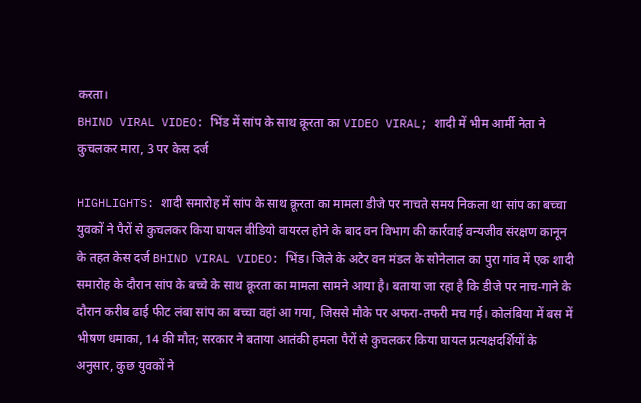करता।
BHIND VIRAL VIDEO: भिंड में सांप के साथ क्रूरता का VIDEO VIRAL; शादी में भीम आर्मी नेता ने कुचलकर मारा, 3 पर केस दर्ज

HIGHLIGHTS: शादी समारोह में सांप के साथ क्रूरता का मामला डीजे पर नाचते समय निकला था सांप का बच्चा युवकों ने पैरों से कुचलकर किया घायल वीडियो वायरल होने के बाद वन विभाग की कार्रवाई वन्यजीव संरक्षण कानून के तहत केस दर्ज BHIND VIRAL VIDEO: भिंड। जिले के अटेर वन मंडल के सोनेलाल का पुरा गांव में एक शादी समारोह के दौरान सांप के बच्चे के साथ क्रूरता का मामला सामने आया है। बताया जा रहा है कि डीजे पर नाच-गाने के दौरान करीब ढाई फीट लंबा सांप का बच्चा वहां आ गया, जिससे मौके पर अफरा-तफरी मच गई। कोलंबिया में बस में भीषण धमाका, 14 की मौत; सरकार ने बताया आतंकी हमला पैरों से कुचलकर किया घायल प्रत्यक्षदर्शियों के अनुसार, कुछ युवकों ने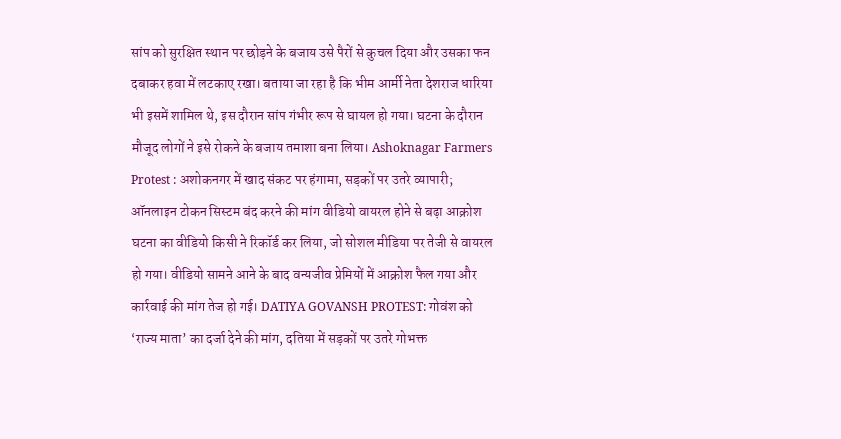सांप को सुरक्षित स्थान पर छोड़ने के बजाय उसे पैरों से कुचल दिया और उसका फन दबाकर हवा में लटकाए रखा। बताया जा रहा है कि भीम आर्मी नेता देशराज धारिया भी इसमें शामिल थे, इस दौरान सांप गंभीर रूप से घायल हो गया। घटना के दौरान मौजूद लोगों ने इसे रोकने के बजाय तमाशा बना लिया। Ashoknagar Farmers Protest : अशोकनगर में खाद संकट पर हंगामा, सड़कों पर उतरे व्यापारी; ऑनलाइन टोकन सिस्टम बंद करने की मांग वीडियो वायरल होने से बढ़ा आक्रोश घटना का वीडियो किसी ने रिकॉर्ड कर लिया, जो सोशल मीडिया पर तेजी से वायरल हो गया। वीडियो सामने आने के बाद वन्यजीव प्रेमियों में आक्रोश फैल गया और कार्रवाई की मांग तेज हो गई। DATIYA GOVANSH PROTEST: गोवंश को ‘राज्य माता’ का दर्जा देने की मांग, दतिया में सड़कों पर उतरे गोभक्त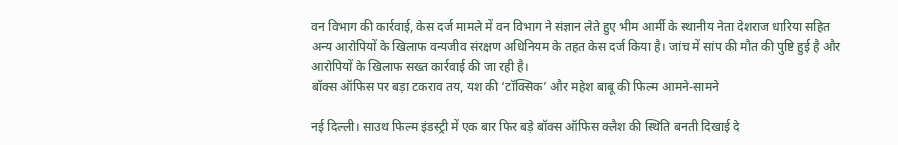वन विभाग की कार्रवाई, केस दर्ज मामले में वन विभाग ने संज्ञान लेते हुए भीम आर्मी के स्थानीय नेता देशराज धारिया सहित अन्य आरोपियों के खिलाफ वन्यजीव संरक्षण अधिनियम के तहत केस दर्ज किया है। जांच में सांप की मौत की पुष्टि हुई है और आरोपियों के खिलाफ सख्त कार्रवाई की जा रही है।
बॉक्स ऑफिस पर बड़ा टकराव तय, यश की ‘टॉक्सिक’ और महेश बाबू की फिल्म आमने-सामने

नई दिल्ली। साउथ फिल्म इंडस्ट्री में एक बार फिर बड़े बॉक्स ऑफिस क्लैश की स्थिति बनती दिखाई दे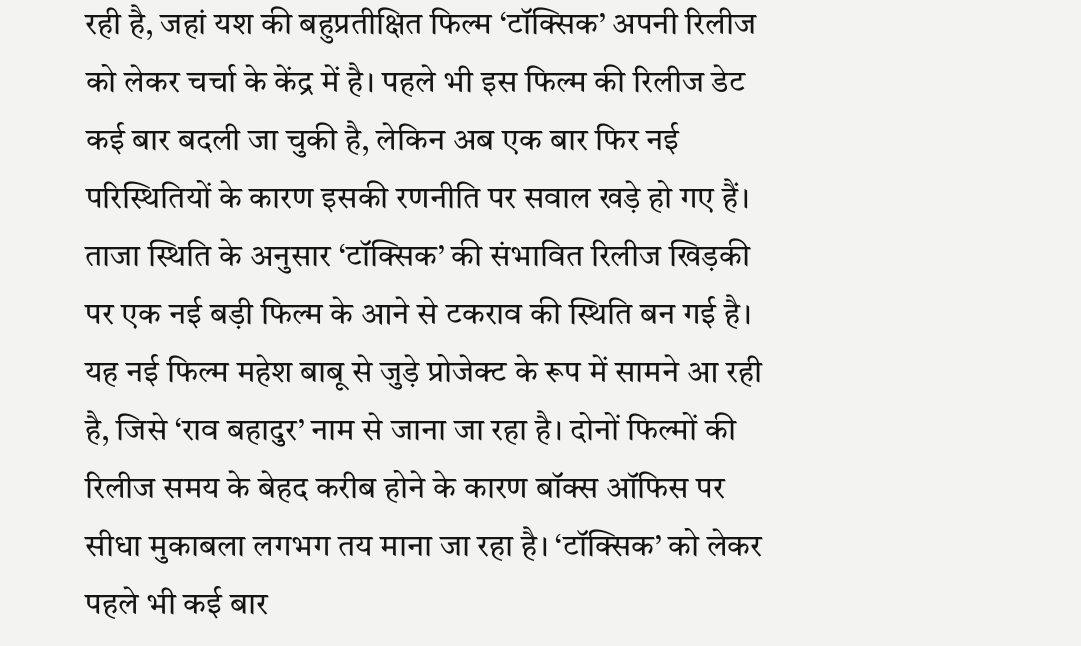रही है, जहां यश की बहुप्रतीक्षित फिल्म ‘टॉक्सिक’ अपनी रिलीज को लेकर चर्चा के केंद्र में है। पहले भी इस फिल्म की रिलीज डेट कई बार बदली जा चुकी है, लेकिन अब एक बार फिर नई परिस्थितियों के कारण इसकी रणनीति पर सवाल खड़े हो गए हैं। ताजा स्थिति के अनुसार ‘टॉक्सिक’ की संभावित रिलीज खिड़की पर एक नई बड़ी फिल्म के आने से टकराव की स्थिति बन गई है। यह नई फिल्म महेश बाबू से जुड़े प्रोजेक्ट के रूप में सामने आ रही है, जिसे ‘राव बहादुर’ नाम से जाना जा रहा है। दोनों फिल्मों की रिलीज समय के बेहद करीब होने के कारण बॉक्स ऑफिस पर सीधा मुकाबला लगभग तय माना जा रहा है। ‘टॉक्सिक’ को लेकर पहले भी कई बार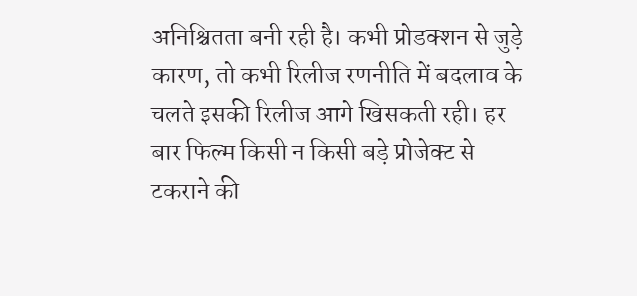अनिश्चितता बनी रही है। कभी प्रोडक्शन से जुड़े कारण, तो कभी रिलीज रणनीति में बदलाव के चलते इसकी रिलीज आगे खिसकती रही। हर बार फिल्म किसी न किसी बड़े प्रोजेक्ट से टकराने की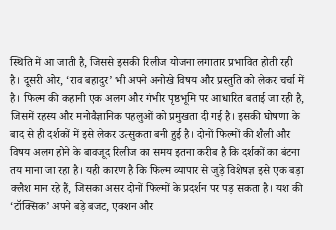स्थिति में आ जाती है, जिससे इसकी रिलीज योजना लगातार प्रभावित होती रही है। दूसरी ओर, ‘राव बहादुर’ भी अपने अनोखे विषय और प्रस्तुति को लेकर चर्चा में है। फिल्म की कहानी एक अलग और गंभीर पृष्ठभूमि पर आधारित बताई जा रही है, जिसमें रहस्य और मनोवैज्ञानिक पहलुओं को प्रमुखता दी गई है। इसकी घोषणा के बाद से ही दर्शकों में इसे लेकर उत्सुकता बनी हुई है। दोनों फिल्मों की शैली और विषय अलग होने के बावजूद रिलीज का समय इतना करीब है कि दर्शकों का बंटना तय माना जा रहा है। यही कारण है कि फिल्म व्यापार से जुड़े विशेषज्ञ इसे एक बड़ा क्लैश मान रहे हैं, जिसका असर दोनों फिल्मों के प्रदर्शन पर पड़ सकता है। यश की ‘टॉक्सिक’ अपने बड़े बजट, एक्शन और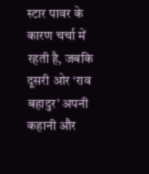स्टार पावर के कारण चर्चा में रहती है, जबकि दूसरी ओर ‘राव बहादुर’ अपनी कहानी और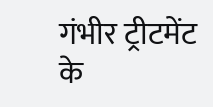गंभीर ट्रीटमेंट के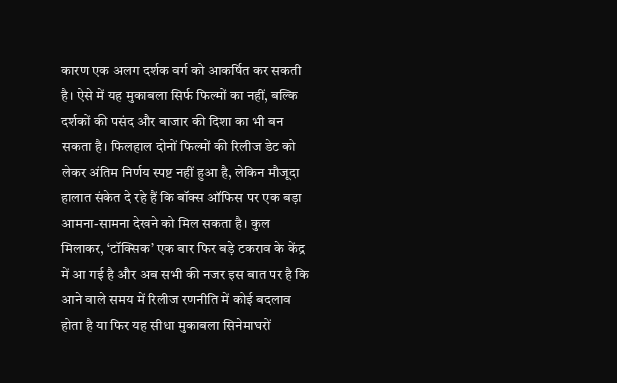कारण एक अलग दर्शक वर्ग को आकर्षित कर सकती है। ऐसे में यह मुकाबला सिर्फ फिल्मों का नहीं, बल्कि दर्शकों की पसंद और बाजार की दिशा का भी बन सकता है। फिलहाल दोनों फिल्मों की रिलीज डेट को लेकर अंतिम निर्णय स्पष्ट नहीं हुआ है, लेकिन मौजूदा हालात संकेत दे रहे हैं कि बॉक्स ऑफिस पर एक बड़ा आमना-सामना देखने को मिल सकता है। कुल मिलाकर, ‘टॉक्सिक’ एक बार फिर बड़े टकराव के केंद्र में आ गई है और अब सभी की नजर इस बात पर है कि आने वाले समय में रिलीज रणनीति में कोई बदलाव होता है या फिर यह सीधा मुकाबला सिनेमाघरों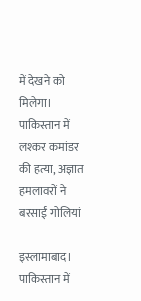में देखने को मिलेगा।
पाकिस्तान में लश्कर कमांडर की हत्या, अज्ञात हमलावरों ने बरसाईं गोलियां

इस्लामाबाद। पाकिस्तान में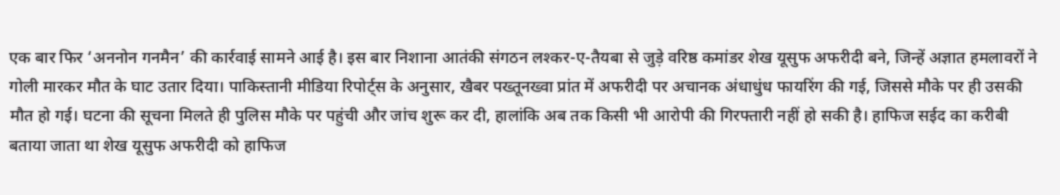एक बार फिर ‘अननोन गनमैन’ की कार्रवाई सामने आई है। इस बार निशाना आतंकी संगठन लश्कर-ए-तैयबा से जुड़े वरिष्ठ कमांडर शेख यूसुफ अफरीदी बने, जिन्हें अज्ञात हमलावरों ने गोली मारकर मौत के घाट उतार दिया। पाकिस्तानी मीडिया रिपोर्ट्स के अनुसार, खैबर पख्तूनख्वा प्रांत में अफरीदी पर अचानक अंधाधुंध फायरिंग की गई, जिससे मौके पर ही उसकी मौत हो गई। घटना की सूचना मिलते ही पुलिस मौके पर पहुंची और जांच शुरू कर दी, हालांकि अब तक किसी भी आरोपी की गिरफ्तारी नहीं हो सकी है। हाफिज सईद का करीबी बताया जाता था शेख यूसुफ अफरीदी को हाफिज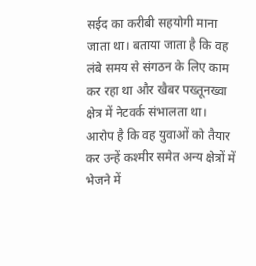सईद का करीबी सहयोगी माना जाता था। बताया जाता है कि वह लंबे समय से संगठन के लिए काम कर रहा था और खैबर पख्तूनख्वा क्षेत्र में नेटवर्क संभालता था। आरोप है कि वह युवाओं को तैयार कर उन्हें कश्मीर समेत अन्य क्षेत्रों में भेजने में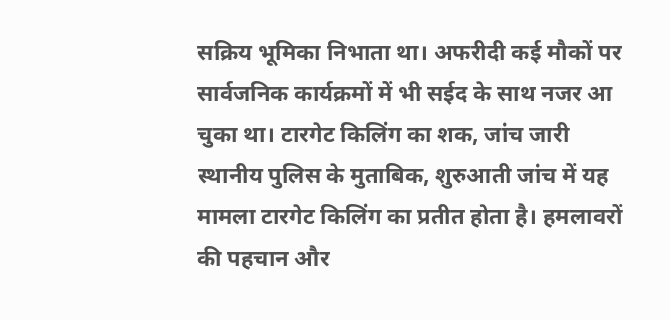सक्रिय भूमिका निभाता था। अफरीदी कई मौकों पर सार्वजनिक कार्यक्रमों में भी सईद के साथ नजर आ चुका था। टारगेट किलिंग का शक, जांच जारी स्थानीय पुलिस के मुताबिक, शुरुआती जांच में यह मामला टारगेट किलिंग का प्रतीत होता है। हमलावरों की पहचान और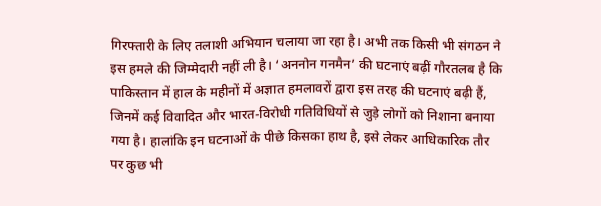गिरफ्तारी के लिए तलाशी अभियान चलाया जा रहा है। अभी तक किसी भी संगठन ने इस हमले की जिम्मेदारी नहीं ली है। ‘अननोन गनमैन’ की घटनाएं बढ़ीं गौरतलब है कि पाकिस्तान में हाल के महीनों में अज्ञात हमलावरों द्वारा इस तरह की घटनाएं बढ़ी हैं, जिनमें कई विवादित और भारत-विरोधी गतिविधियों से जुड़े लोगों को निशाना बनाया गया है। हालांकि इन घटनाओं के पीछे किसका हाथ है, इसे लेकर आधिकारिक तौर पर कुछ भी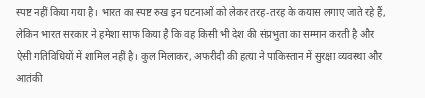स्पष्ट नहीं किया गया है। भारत का स्पष्ट रुख इन घटनाओं को लेकर तरह-तरह के कयास लगाए जाते रहे हैं, लेकिन भारत सरकार ने हमेशा साफ किया है कि वह किसी भी देश की संप्रभुता का सम्मान करती है और ऐसी गतिविधियों में शामिल नहीं है। कुल मिलाकर, अफरीदी की हत्या ने पाकिस्तान में सुरक्षा व्यवस्था और आतंकी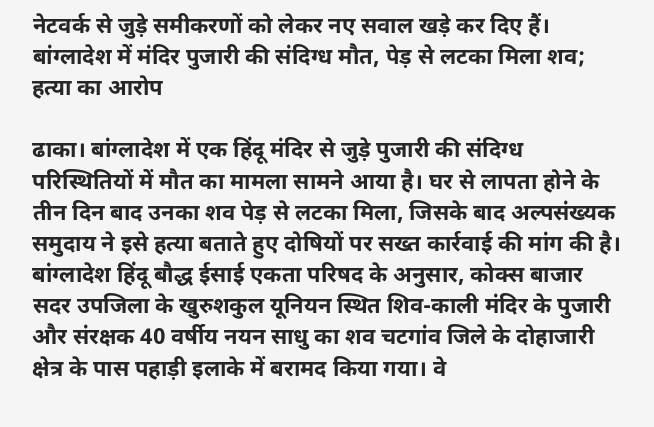नेटवर्क से जुड़े समीकरणों को लेकर नए सवाल खड़े कर दिए हैं।
बांग्लादेश में मंदिर पुजारी की संदिग्ध मौत, पेड़ से लटका मिला शव; हत्या का आरोप

ढाका। बांग्लादेश में एक हिंदू मंदिर से जुड़े पुजारी की संदिग्ध परिस्थितियों में मौत का मामला सामने आया है। घर से लापता होने के तीन दिन बाद उनका शव पेड़ से लटका मिला, जिसके बाद अल्पसंख्यक समुदाय ने इसे हत्या बताते हुए दोषियों पर सख्त कार्रवाई की मांग की है। बांग्लादेश हिंदू बौद्ध ईसाई एकता परिषद के अनुसार, कोक्स बाजार सदर उपजिला के खुरुशकुल यूनियन स्थित शिव-काली मंदिर के पुजारी और संरक्षक 40 वर्षीय नयन साधु का शव चटगांव जिले के दोहाजारी क्षेत्र के पास पहाड़ी इलाके में बरामद किया गया। वे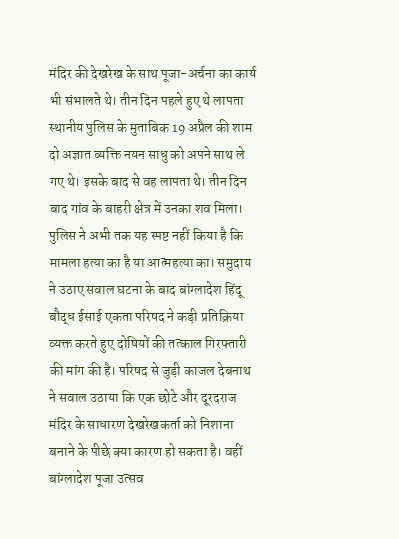मंदिर की देखरेख के साथ पूजा-अर्चना का कार्य भी संभालते थे। तीन दिन पहले हुए थे लापता स्थानीय पुलिस के मुताबिक 19 अप्रैल की शाम दो अज्ञात व्यक्ति नयन साधु को अपने साथ ले गए थे। इसके बाद से वह लापता थे। तीन दिन बाद गांव के बाहरी क्षेत्र में उनका शव मिला। पुलिस ने अभी तक यह स्पष्ट नहीं किया है कि मामला हत्या का है या आत्महत्या का। समुदाय ने उठाए सवाल घटना के बाद बांग्लादेश हिंदू बौद्ध ईसाई एकता परिषद ने कड़ी प्रतिक्रिया व्यक्त करते हुए दोषियों की तत्काल गिरफ्तारी की मांग की है। परिषद से जुड़ी काजल देबनाथ ने सवाल उठाया कि एक छोटे और दूरदराज मंदिर के साधारण देखरेखकर्ता को निशाना बनाने के पीछे क्या कारण हो सकता है। वहीं बांग्लादेश पूजा उत्सव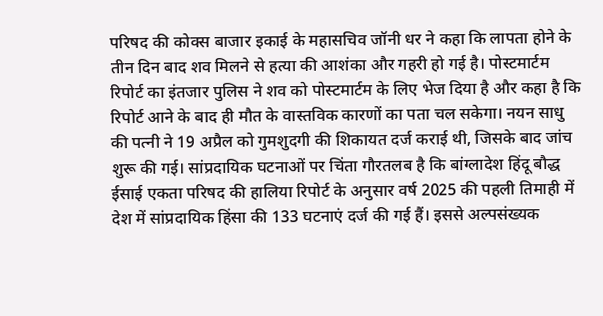परिषद की कोक्स बाजार इकाई के महासचिव जॉनी धर ने कहा कि लापता होने के तीन दिन बाद शव मिलने से हत्या की आशंका और गहरी हो गई है। पोस्टमार्टम रिपोर्ट का इंतजार पुलिस ने शव को पोस्टमार्टम के लिए भेज दिया है और कहा है कि रिपोर्ट आने के बाद ही मौत के वास्तविक कारणों का पता चल सकेगा। नयन साधु की पत्नी ने 19 अप्रैल को गुमशुदगी की शिकायत दर्ज कराई थी, जिसके बाद जांच शुरू की गई। सांप्रदायिक घटनाओं पर चिंता गौरतलब है कि बांग्लादेश हिंदू बौद्ध ईसाई एकता परिषद की हालिया रिपोर्ट के अनुसार वर्ष 2025 की पहली तिमाही में देश में सांप्रदायिक हिंसा की 133 घटनाएं दर्ज की गई हैं। इससे अल्पसंख्यक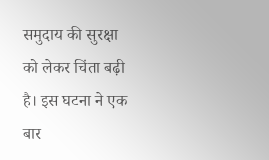समुदाय की सुरक्षा को लेकर चिंता बढ़ी है। इस घटना ने एक बार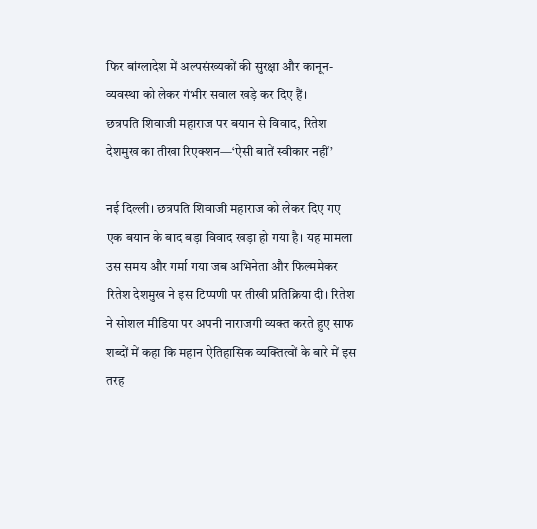फिर बांग्लादेश में अल्पसंख्यकों की सुरक्षा और कानून-व्यवस्था को लेकर गंभीर सवाल खड़े कर दिए हैं।
छत्रपति शिवाजी महाराज पर बयान से विवाद, रितेश देशमुख का तीखा रिएक्शन—‘ऐसी बातें स्वीकार नहीं’

नई दिल्ली। छत्रपति शिवाजी महाराज को लेकर दिए गए एक बयान के बाद बड़ा विवाद खड़ा हो गया है। यह मामला उस समय और गर्मा गया जब अभिनेता और फिल्ममेकर रितेश देशमुख ने इस टिप्पणी पर तीखी प्रतिक्रिया दी। रितेश ने सोशल मीडिया पर अपनी नाराजगी व्यक्त करते हुए साफ शब्दों में कहा कि महान ऐतिहासिक व्यक्तित्वों के बारे में इस तरह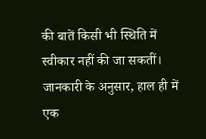की बातें किसी भी स्थिति में स्वीकार नहीं की जा सकतीं। जानकारी के अनुसार, हाल ही में एक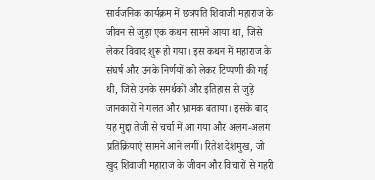सार्वजनिक कार्यक्रम में छत्रपति शिवाजी महाराज के जीवन से जुड़ा एक कथन सामने आया था, जिसे लेकर विवाद शुरू हो गया। इस कथन में महाराज के संघर्ष और उनके निर्णयों को लेकर टिप्पणी की गई थी, जिसे उनके समर्थकों और इतिहास से जुड़े जानकारों ने गलत और भ्रामक बताया। इसके बाद यह मुद्दा तेजी से चर्चा में आ गया और अलग-अलग प्रतिक्रियाएं सामने आने लगीं। रितेश देशमुख, जो खुद शिवाजी महाराज के जीवन और विचारों से गहरी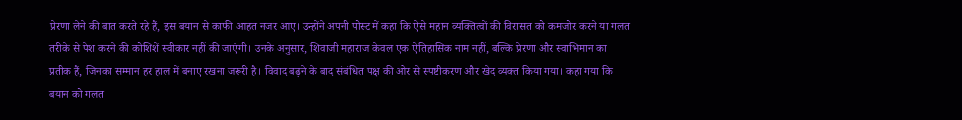प्रेरणा लेने की बात करते रहे हैं, इस बयान से काफी आहत नजर आए। उन्होंने अपनी पोस्ट में कहा कि ऐसे महान व्यक्तित्वों की विरासत को कमजोर करने या गलत तरीके से पेश करने की कोशिशें स्वीकार नहीं की जाएंगी। उनके अनुसार, शिवाजी महाराज केवल एक ऐतिहासिक नाम नहीं, बल्कि प्रेरणा और स्वाभिमान का प्रतीक हैं, जिनका सम्मान हर हाल में बनाए रखना जरूरी है। विवाद बढ़ने के बाद संबंधित पक्ष की ओर से स्पष्टीकरण और खेद व्यक्त किया गया। कहा गया कि बयान को गलत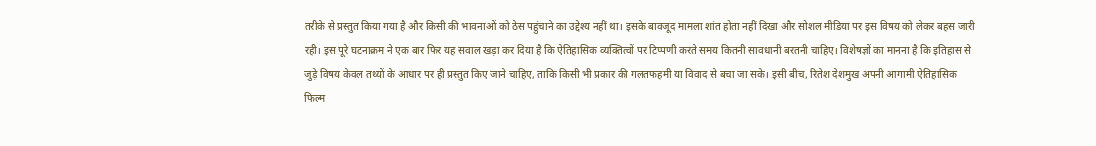तरीके से प्रस्तुत किया गया है और किसी की भावनाओं को ठेस पहुंचाने का उद्देश्य नहीं था। इसके बावजूद मामला शांत होता नहीं दिखा और सोशल मीडिया पर इस विषय को लेकर बहस जारी रही। इस पूरे घटनाक्रम ने एक बार फिर यह सवाल खड़ा कर दिया है कि ऐतिहासिक व्यक्तित्वों पर टिप्पणी करते समय कितनी सावधानी बरतनी चाहिए। विशेषज्ञों का मानना है कि इतिहास से जुड़े विषय केवल तथ्यों के आधार पर ही प्रस्तुत किए जाने चाहिए, ताकि किसी भी प्रकार की गलतफहमी या विवाद से बचा जा सके। इसी बीच, रितेश देशमुख अपनी आगामी ऐतिहासिक फिल्म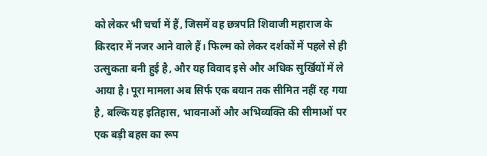को लेकर भी चर्चा में हैं, जिसमें वह छत्रपति शिवाजी महाराज के किरदार में नजर आने वाले हैं। फिल्म को लेकर दर्शकों में पहले से ही उत्सुकता बनी हुई है, और यह विवाद इसे और अधिक सुर्खियों में ले आया है। पूरा मामला अब सिर्फ एक बयान तक सीमित नहीं रह गया है, बल्कि यह इतिहास, भावनाओं और अभिव्यक्ति की सीमाओं पर एक बड़ी बहस का रूप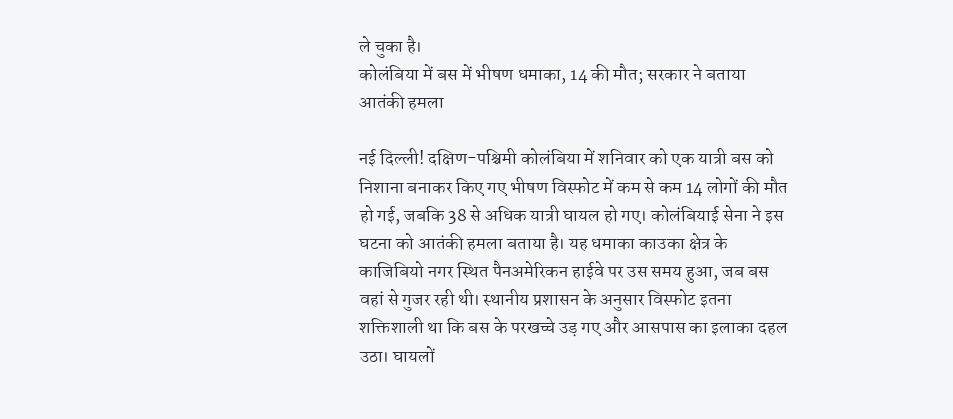ले चुका है।
कोलंबिया में बस में भीषण धमाका, 14 की मौत; सरकार ने बताया आतंकी हमला

नई दिल्ली! दक्षिण-पश्चिमी कोलंबिया में शनिवार को एक यात्री बस को निशाना बनाकर किए गए भीषण विस्फोट में कम से कम 14 लोगों की मौत हो गई, जबकि 38 से अधिक यात्री घायल हो गए। कोलंबियाई सेना ने इस घटना को आतंकी हमला बताया है। यह धमाका काउका क्षेत्र के काजिबियो नगर स्थित पैनअमेरिकन हाईवे पर उस समय हुआ, जब बस वहां से गुजर रही थी। स्थानीय प्रशासन के अनुसार विस्फोट इतना शक्तिशाली था कि बस के परखच्चे उड़ गए और आसपास का इलाका दहल उठा। घायलों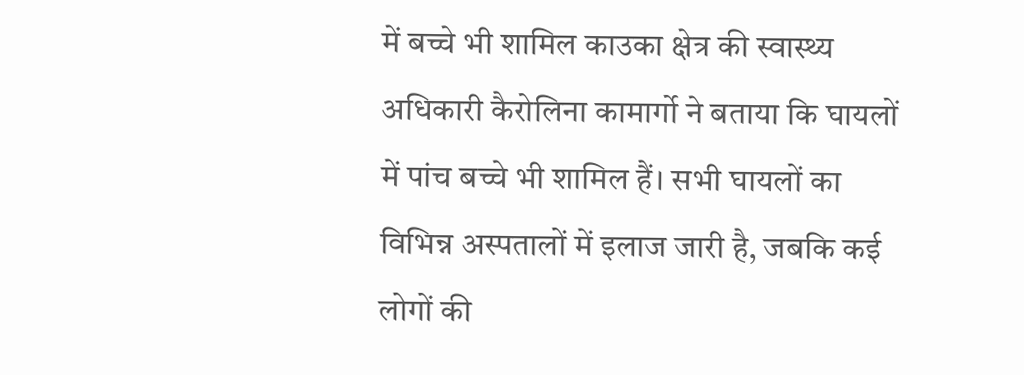में बच्चे भी शामिल काउका क्षेत्र की स्वास्थ्य अधिकारी कैरोलिना कामार्गो ने बताया कि घायलों में पांच बच्चे भी शामिल हैं। सभी घायलों का विभिन्न अस्पतालों में इलाज जारी है, जबकि कई लोगों की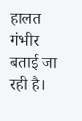हालत गंभीर बताई जा रही है।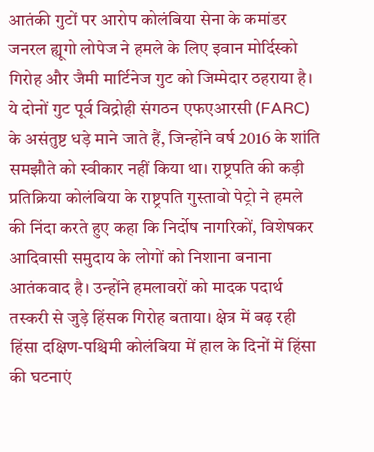आतंकी गुटों पर आरोप कोलंबिया सेना के कमांडर जनरल ह्यूगो लोपेज ने हमले के लिए इवान मोर्दिस्को गिरोह और जैमी मार्टिनेज गुट को जिम्मेदार ठहराया है। ये दोनों गुट पूर्व विद्रोही संगठन एफएआरसी (FARC) के असंतुष्ट धड़े माने जाते हैं, जिन्होंने वर्ष 2016 के शांति समझौते को स्वीकार नहीं किया था। राष्ट्रपति की कड़ी प्रतिक्रिया कोलंबिया के राष्ट्रपति गुस्तावो पेट्रो ने हमले की निंदा करते हुए कहा कि निर्दोष नागरिकों, विशेषकर आदिवासी समुदाय के लोगों को निशाना बनाना आतंकवाद है। उन्होंने हमलावरों को मादक पदार्थ तस्करी से जुड़े हिंसक गिरोह बताया। क्षेत्र में बढ़ रही हिंसा दक्षिण-पश्चिमी कोलंबिया में हाल के दिनों में हिंसा की घटनाएं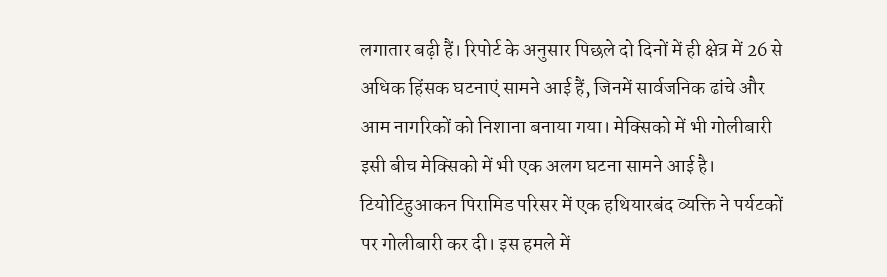लगातार बढ़ी हैं। रिपोर्ट के अनुसार पिछले दो दिनों में ही क्षेत्र में 26 से अधिक हिंसक घटनाएं सामने आई हैं, जिनमें सार्वजनिक ढांचे और आम नागरिकों को निशाना बनाया गया। मेक्सिको में भी गोलीबारी इसी बीच मेक्सिको में भी एक अलग घटना सामने आई है। टियोटिहुआकन पिरामिड परिसर में एक हथियारबंद व्यक्ति ने पर्यटकों पर गोलीबारी कर दी। इस हमले में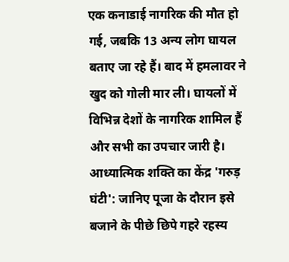एक कनाडाई नागरिक की मौत हो गई, जबकि 13 अन्य लोग घायल बताए जा रहे हैं। बाद में हमलावर ने खुद को गोली मार ली। घायलों में विभिन्न देशों के नागरिक शामिल हैं और सभी का उपचार जारी है।
आध्यात्मिक शक्ति का केंद्र 'गरुड़ घंटी': जानिए पूजा के दौरान इसे बजाने के पीछे छिपे गहरे रहस्य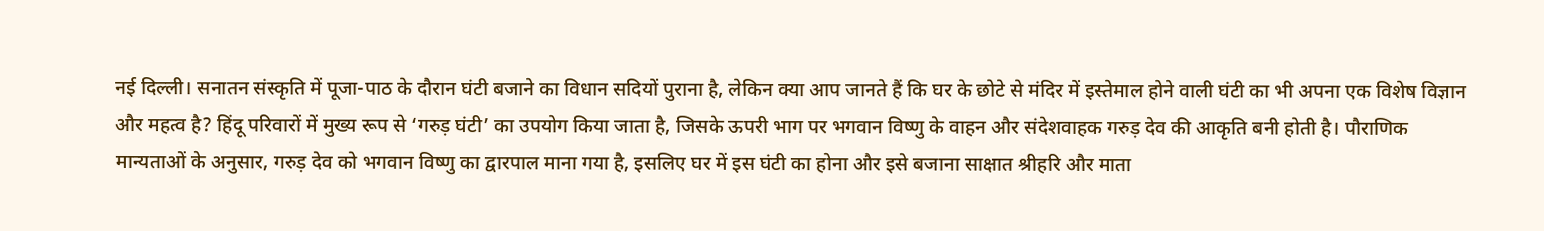नई दिल्ली। सनातन संस्कृति में पूजा-पाठ के दौरान घंटी बजाने का विधान सदियों पुराना है, लेकिन क्या आप जानते हैं कि घर के छोटे से मंदिर में इस्तेमाल होने वाली घंटी का भी अपना एक विशेष विज्ञान और महत्व है? हिंदू परिवारों में मुख्य रूप से ‘गरुड़ घंटी’ का उपयोग किया जाता है, जिसके ऊपरी भाग पर भगवान विष्णु के वाहन और संदेशवाहक गरुड़ देव की आकृति बनी होती है। पौराणिक मान्यताओं के अनुसार, गरुड़ देव को भगवान विष्णु का द्वारपाल माना गया है, इसलिए घर में इस घंटी का होना और इसे बजाना साक्षात श्रीहरि और माता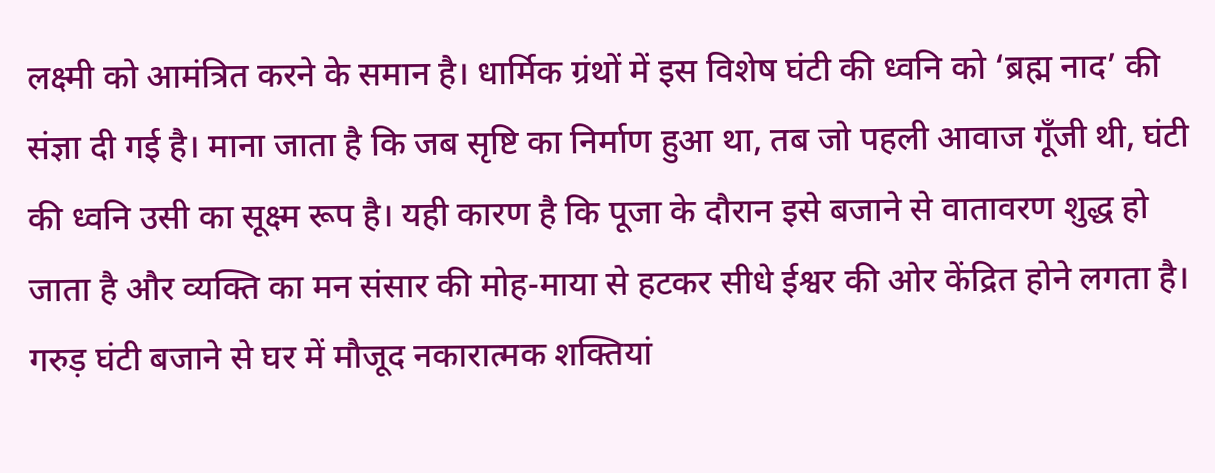लक्ष्मी को आमंत्रित करने के समान है। धार्मिक ग्रंथों में इस विशेष घंटी की ध्वनि को ‘ब्रह्म नाद’ की संज्ञा दी गई है। माना जाता है कि जब सृष्टि का निर्माण हुआ था, तब जो पहली आवाज गूँजी थी, घंटी की ध्वनि उसी का सूक्ष्म रूप है। यही कारण है कि पूजा के दौरान इसे बजाने से वातावरण शुद्ध हो जाता है और व्यक्ति का मन संसार की मोह-माया से हटकर सीधे ईश्वर की ओर केंद्रित होने लगता है। गरुड़ घंटी बजाने से घर में मौजूद नकारात्मक शक्तियां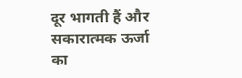दूर भागती हैं और सकारात्मक ऊर्जा का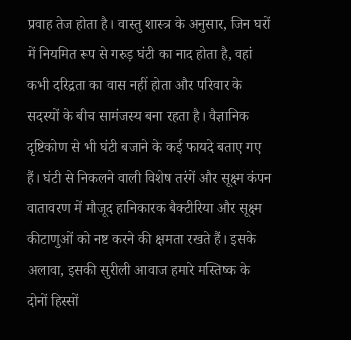प्रवाह तेज होता है। वास्तु शास्त्र के अनुसार, जिन घरों में नियमित रूप से गरुड़ घंटी का नाद होता है, वहां कभी दरिद्रता का वास नहीं होता और परिवार के सदस्यों के बीच सामंजस्य बना रहता है। वैज्ञानिक दृष्टिकोण से भी घंटी बजाने के कई फायदे बताए गए हैं। घंटी से निकलने वाली विशेष तरंगें और सूक्ष्म कंपन वातावरण में मौजूद हानिकारक बैक्टीरिया और सूक्ष्म कीटाणुओं को नष्ट करने की क्षमता रखते हैं। इसके अलावा, इसकी सुरीली आवाज हमारे मस्तिष्क के दोनों हिस्सों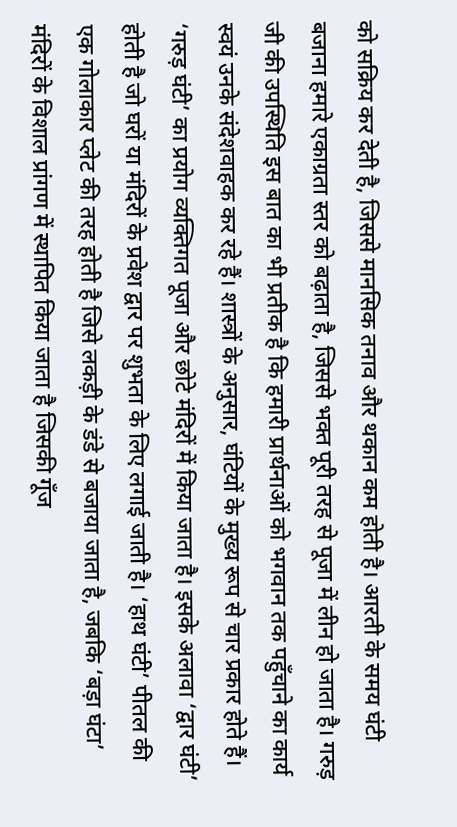को सक्रिय कर देती है, जिससे मानसिक तनाव और थकान कम होती है। आरती के समय घंटी बजाना हमारे एकाग्रता स्तर को बढ़ाता है, जिससे भक्त पूरी तरह से पूजा में लीन हो जाता है। गरुड़ जी की उपस्थिति इस बात का भी प्रतीक है कि हमारी प्रार्थनाओं को भगवान तक पहुँचाने का कार्य स्वयं उनके संदेशवाहक कर रहे हैं। शास्त्रों के अनुसार, घंटियों के मुख्य रूप से चार प्रकार होते हैं। ‘गरुड़ घंटी’ का प्रयोग व्यक्तिगत पूजा और छोटे मंदिरों में किया जाता है। इसके अलावा ‘द्वार घंटी’ होती है जो घरों या मंदिरों के प्रवेश द्वार पर शुभता के लिए लगाई जाती है। ‘हाथ घंटी’ पीतल की एक गोलाकार प्लेट की तरह होती है जिसे लकड़ी के डंडे से बजाया जाता है, जबकि ‘बड़ा घंटा’ मंदिरों के विशाल प्रांगण में स्थापित किया जाता है जिसकी गूँज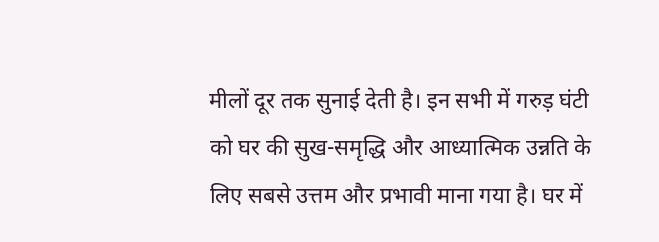मीलों दूर तक सुनाई देती है। इन सभी में गरुड़ घंटी को घर की सुख-समृद्धि और आध्यात्मिक उन्नति के लिए सबसे उत्तम और प्रभावी माना गया है। घर में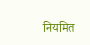नियमित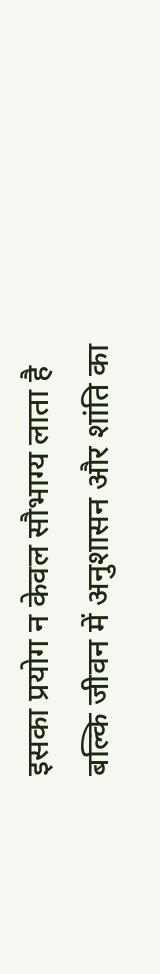इसका प्रयोग न केवल सौभाग्य लाता है बल्कि जीवन में अनुशासन और शांति का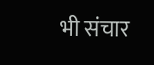भी संचार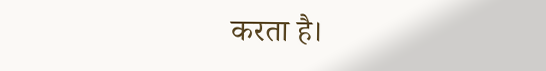करता है।